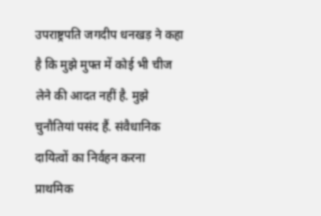उपराष्ट्रपति जगदीप धनखड़ ने कहा है कि मुझे मुफ्त में कोई भी चीज लेने की आदत नहीं है. मुझे चुनौतियां पसंद हैं. संवैधानिक दायित्वों का निर्वहन करना प्राथमिक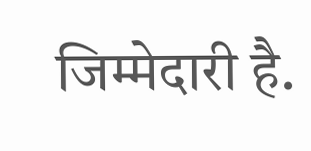जिम्मेदारी है.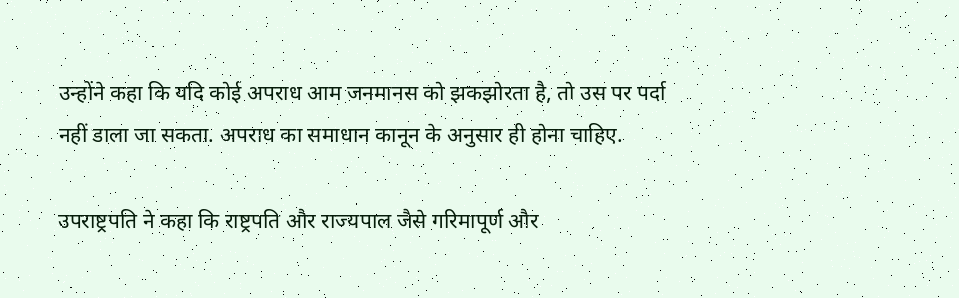उन्होंने कहा कि यदि कोई अपराध आम जनमानस को झकझोरता है, तो उस पर पर्दा नहीं डाला जा सकता. अपराध का समाधान कानून के अनुसार ही होना चाहिए.

उपराष्ट्रपति ने कहा कि राष्ट्रपति और राज्यपाल जैसे गरिमापूर्ण और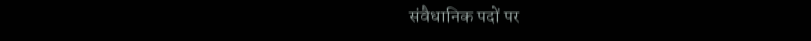संवैधानिक पदों पर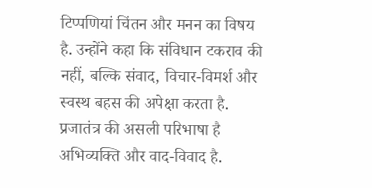टिप्पणियां चिंतन और मनन का विषय है. उन्होंने कहा कि संविधान टकराव की नहीं, बल्कि संवाद, विचार-विमर्श और स्वस्थ बहस की अपेक्षा करता है. प्रजातंत्र की असली परिभाषा है अभिव्यक्ति और वाद-विवाद है.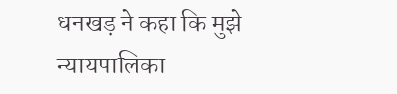धनखड़ ने कहा कि मुझे न्यायपालिका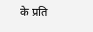के प्रति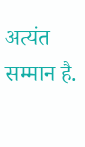अत्यंत सम्मान है.